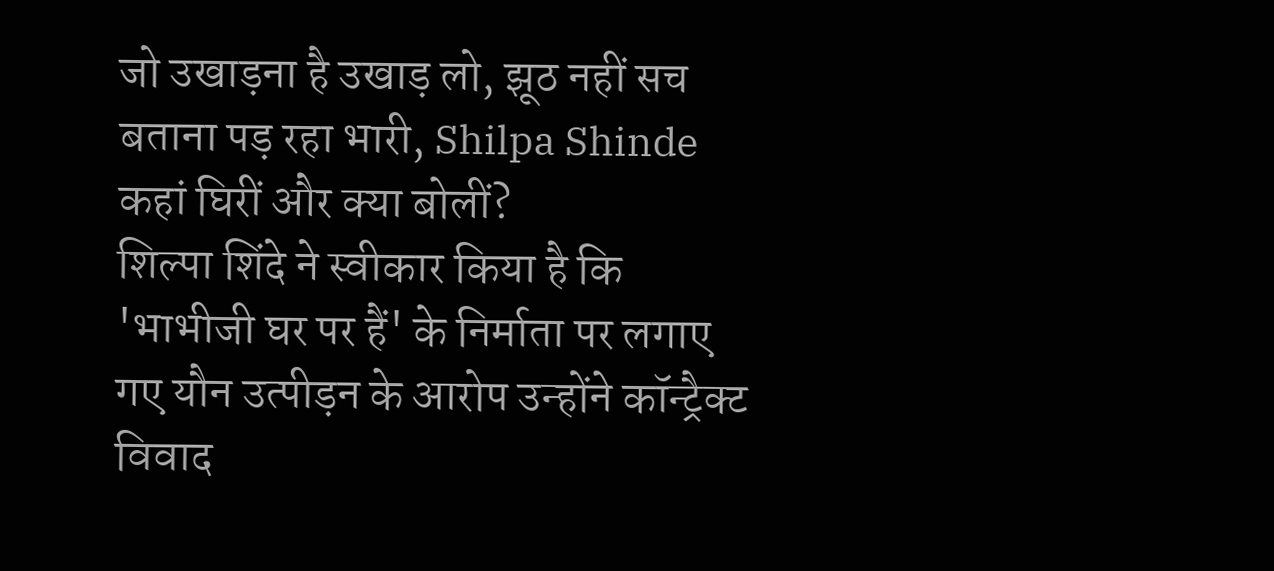जो उखाड़ना है उखाड़ लो, झूठ नहीं सच बताना पड़ रहा भारी, Shilpa Shinde कहां घिरीं और क्या बोलीं?
शिल्पा शिंदे ने स्वीकार किया है कि 'भाभीजी घर पर हैं' के निर्माता पर लगाए गए यौन उत्पीड़न के आरोप उन्होंने कॉन्ट्रैक्ट विवाद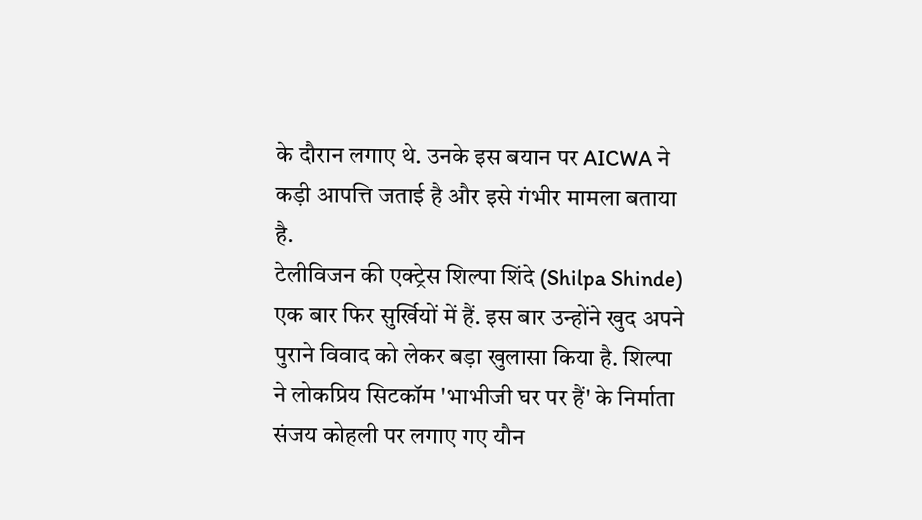के दौरान लगाए थे. उनके इस बयान पर AICWA ने कड़ी आपत्ति जताई है और इसे गंभीर मामला बताया है.
टेलीविजन की एक्ट्रेस शिल्पा शिंदे (Shilpa Shinde) एक बार फिर सुर्खियों में हैं. इस बार उन्होंने खुद अपने पुराने विवाद को लेकर बड़ा खुलासा किया है. शिल्पा ने लोकप्रिय सिटकॉम 'भाभीजी घर पर हैं' के निर्माता संजय कोहली पर लगाए गए यौन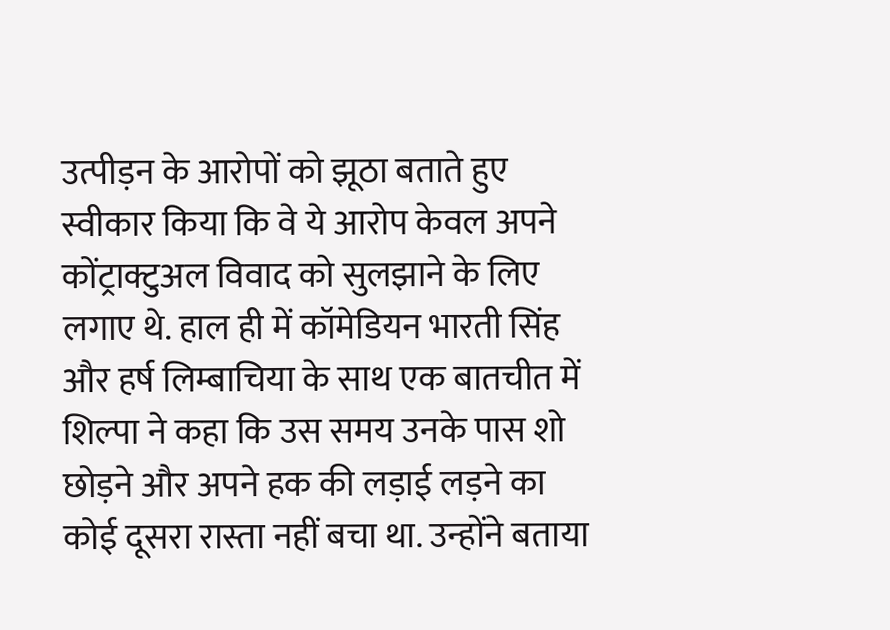उत्पीड़न के आरोपों को झूठा बताते हुए स्वीकार किया कि वे ये आरोप केवल अपने कोंट्राक्टुअल विवाद को सुलझाने के लिए लगाए थे. हाल ही में कॉमेडियन भारती सिंह और हर्ष लिम्बाचिया के साथ एक बातचीत में शिल्पा ने कहा कि उस समय उनके पास शो छोड़ने और अपने हक की लड़ाई लड़ने का कोई दूसरा रास्ता नहीं बचा था. उन्होंने बताया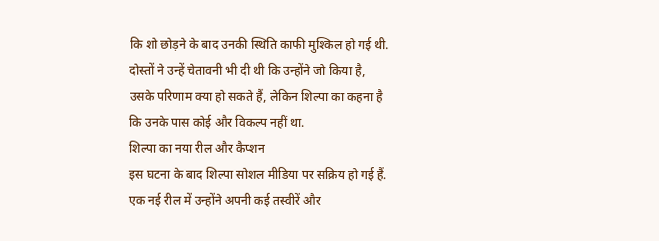कि शो छोड़ने के बाद उनकी स्थिति काफी मुश्किल हो गई थी. दोस्तों ने उन्हें चेतावनी भी दी थी कि उन्होंने जो किया है, उसके परिणाम क्या हो सकते हैं, लेकिन शिल्पा का कहना है कि उनके पास कोई और विकल्प नहीं था.
शिल्पा का नया रील और कैप्शन
इस घटना के बाद शिल्पा सोशल मीडिया पर सक्रिय हो गई हैं. एक नई रील में उन्होंने अपनी कई तस्वीरें और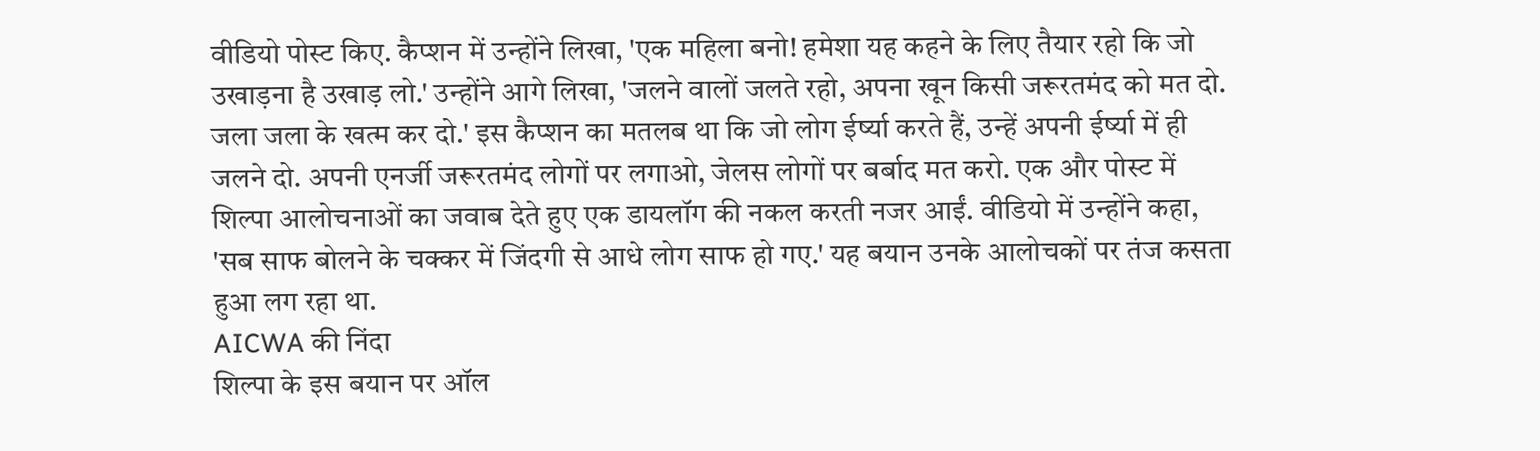वीडियो पोस्ट किए. कैप्शन में उन्होंने लिखा, 'एक महिला बनो! हमेशा यह कहने के लिए तैयार रहो कि जो उखाड़ना है उखाड़ लो.' उन्होंने आगे लिखा, 'जलने वालों जलते रहो, अपना खून किसी जरूरतमंद को मत दो. जला जला के खत्म कर दो.' इस कैप्शन का मतलब था कि जो लोग ईर्ष्या करते हैं, उन्हें अपनी ईर्ष्या में ही जलने दो. अपनी एनर्जी जरूरतमंद लोगों पर लगाओ, जेलस लोगों पर बर्बाद मत करो. एक और पोस्ट में शिल्पा आलोचनाओं का जवाब देते हुए एक डायलॉग की नकल करती नजर आईं. वीडियो में उन्होंने कहा, 'सब साफ बोलने के चक्कर में जिंदगी से आधे लोग साफ हो गए.' यह बयान उनके आलोचकों पर तंज कसता हुआ लग रहा था.
AICWA की निंदा
शिल्पा के इस बयान पर ऑल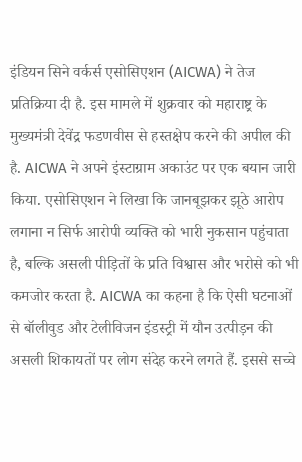इंडियन सिने वर्कर्स एसोसिएशन (AICWA) ने तेज प्रतिक्रिया दी है. इस मामले में शुक्रवार को महाराष्ट्र के मुख्यमंत्री देवेंद्र फडणवीस से हस्तक्षेप करने की अपील की है. AICWA ने अपने इंस्टाग्राम अकाउंट पर एक बयान जारी किया. एसोसिएशन ने लिखा कि जानबूझकर झूठे आरोप लगाना न सिर्फ आरोपी व्यक्ति को भारी नुकसान पहुंचाता है, बल्कि असली पीड़ितों के प्रति विश्वास और भरोसे को भी कमजोर करता है. AICWA का कहना है कि ऐसी घटनाओं से बॉलीवुड और टेलीविजन इंडस्ट्री में यौन उत्पीड़न की असली शिकायतों पर लोग संदेह करने लगते हैं. इससे सच्चे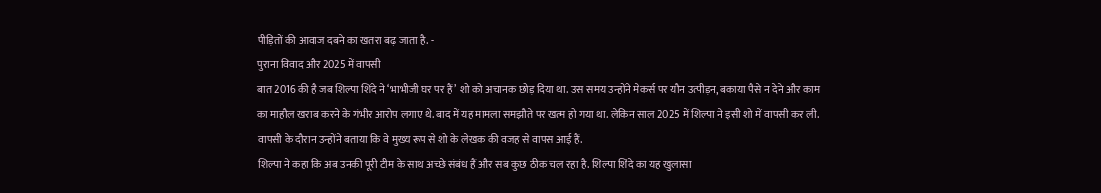पीड़ितों की आवाज दबने का खतरा बढ़ जाता है. -
पुराना विवाद और 2025 में वापसी
बात 2016 की है जब शिल्पा शिंदे ने ‘भाभीजी घर पर हैं’ शो को अचानक छोड़ दिया था. उस समय उन्होंने मेकर्स पर यौन उत्पीड़न, बकाया पैसे न देने और काम का माहौल खराब करने के गंभीर आरोप लगाए थे. बाद में यह मामला समझौते पर खत्म हो गया था. लेकिन साल 2025 में शिल्पा ने इसी शो में वापसी कर ली. वापसी के दौरान उन्होंने बताया कि वे मुख्य रूप से शो के लेखक की वजह से वापस आई हैं.
शिल्पा ने कहा कि अब उनकी पूरी टीम के साथ अच्छे संबंध हैं और सब कुछ ठीक चल रहा है. शिल्पा शिंदे का यह खुलासा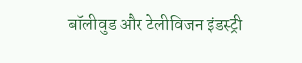बॉलीवुड और टेलीविजन इंडस्ट्री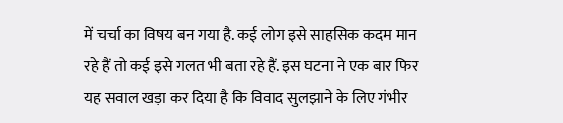में चर्चा का विषय बन गया है. कई लोग इसे साहसिक कदम मान रहे हैं तो कई इसे गलत भी बता रहे हैं. इस घटना ने एक बार फिर यह सवाल खड़ा कर दिया है कि विवाद सुलझाने के लिए गंभीर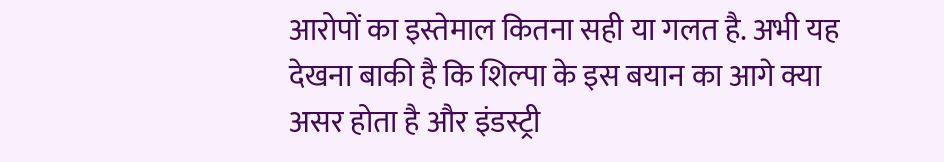आरोपों का इस्तेमाल कितना सही या गलत है. अभी यह देखना बाकी है कि शिल्पा के इस बयान का आगे क्या असर होता है और इंडस्ट्री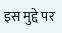इस मुद्दे पर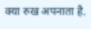क्या रुख अपनाता है.